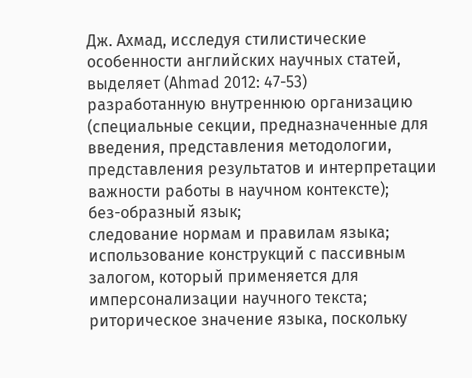Дж. Ахмад, исследуя стилистические особенности английских научных статей, выделяет (Ahmad 2012: 47-53)
разработанную внутреннюю организацию (специальные секции, предназначенные для введения, представления методологии, представления результатов и интерпретации важности работы в научном контексте);
без-образный язык;
следование нормам и правилам языка;
использование конструкций с пассивным залогом, который применяется для имперсонализации научного текста;
риторическое значение языка, поскольку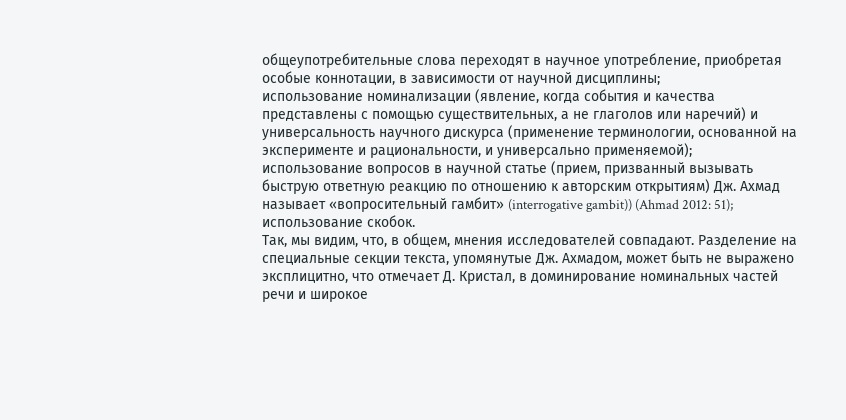общеупотребительные слова переходят в научное употребление, приобретая особые коннотации, в зависимости от научной дисциплины;
использование номинализации (явление, когда события и качества представлены с помощью существительных, а не глаголов или наречий) и универсальность научного дискурса (применение терминологии, основанной на эксперименте и рациональности, и универсально применяемой);
использование вопросов в научной статье (прием, призванный вызывать быструю ответную реакцию по отношению к авторским открытиям) Дж. Ахмад называет «вопросительный гамбит» (interrogative gambit)) (Ahmad 2012: 51);
использование скобок.
Так, мы видим, что, в общем, мнения исследователей совпадают. Разделение на специальные секции текста, упомянутые Дж. Ахмадом, может быть не выражено эксплицитно, что отмечает Д. Кристал, в доминирование номинальных частей речи и широкое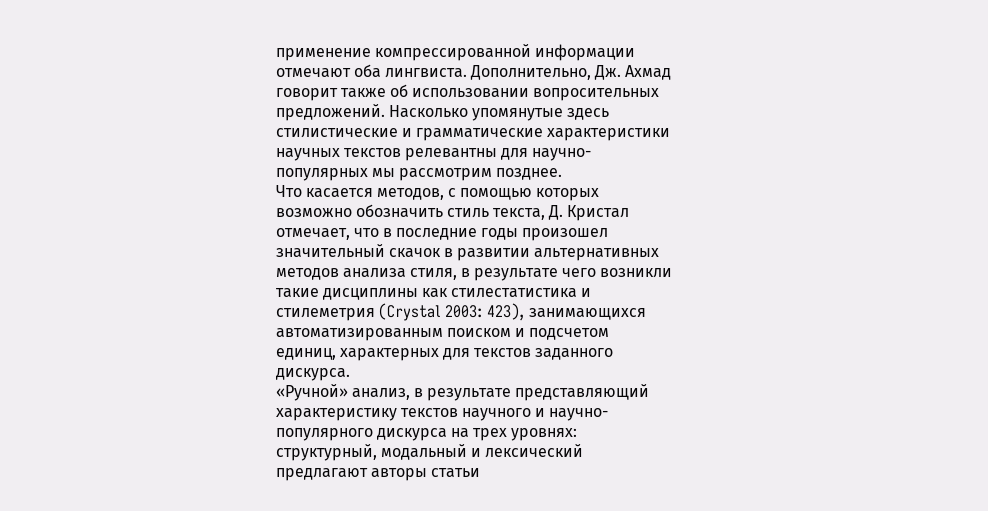применение компрессированной информации отмечают оба лингвиста. Дополнительно, Дж. Ахмад говорит также об использовании вопросительных предложений. Насколько упомянутые здесь стилистические и грамматические характеристики научных текстов релевантны для научно-популярных мы рассмотрим позднее.
Что касается методов, с помощью которых возможно обозначить стиль текста, Д. Кристал отмечает, что в последние годы произошел значительный скачок в развитии альтернативных методов анализа стиля, в результате чего возникли такие дисциплины как стилестатистика и стилеметрия (Crystal 2003: 423), занимающихся автоматизированным поиском и подсчетом единиц, характерных для текстов заданного дискурса.
«Ручной» анализ, в результате представляющий характеристику текстов научного и научно-популярного дискурса на трех уровнях: структурный, модальный и лексический предлагают авторы статьи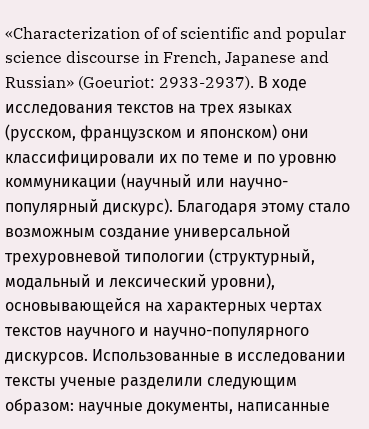«Characterization of of scientific and popular science discourse in French, Japanese and Russian» (Goeuriot: 2933-2937). В ходе исследования текстов на трех языках (русском, французском и японском) они классифицировали их по теме и по уровню коммуникации (научный или научно-популярный дискурс). Благодаря этому стало возможным создание универсальной трехуровневой типологии (структурный, модальный и лексический уровни), основывающейся на характерных чертах текстов научного и научно-популярного дискурсов. Использованные в исследовании тексты ученые разделили следующим образом: научные документы, написанные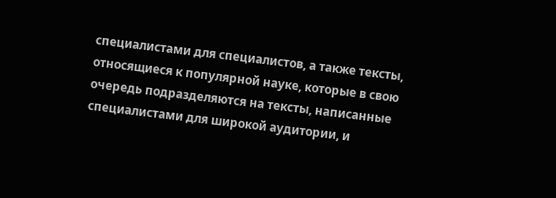специалистами для специалистов, а также тексты, относящиеся к популярной науке, которые в свою очередь подразделяются на тексты, написанные специалистами для широкой аудитории, и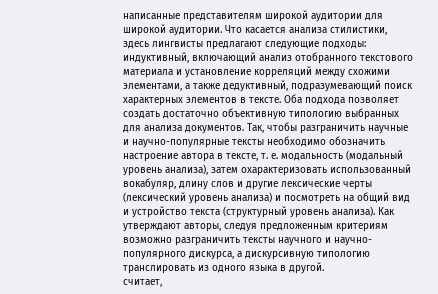написанные представителям широкой аудитории для широкой аудитории. Что касается анализа стилистики, здесь лингвисты предлагают следующие подходы: индуктивный, включающий анализ отобранного текстового материала и установление корреляций между схожими элементами, а также дедуктивный, подразумевающий поиск характерных элементов в тексте. Оба подхода позволяет создать достаточно объективную типологию выбранных для анализа документов. Так, чтобы разграничить научные и научно-популярные тексты необходимо обозначить настроение автора в тексте, т. е. модальность (модальный уровень анализа), затем охарактеризовать использованный вокабуляр, длину слов и другие лексические черты (лексический уровень анализа) и посмотреть на общий вид и устройство текста (структурный уровень анализа). Как утверждают авторы, следуя предложенным критериям возможно разграничить тексты научного и научно-популярного дискурса, а дискурсивную типологию транслировать из одного языка в другой.
считает,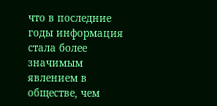что в последние годы информация стала более значимым явлением в обществе, чем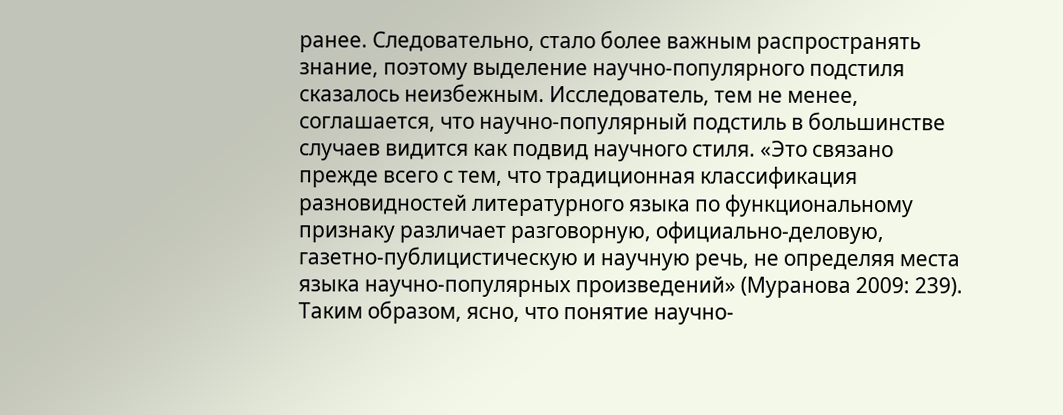ранее. Следовательно, стало более важным распространять знание, поэтому выделение научно-популярного подстиля сказалось неизбежным. Исследователь, тем не менее, соглашается, что научно-популярный подстиль в большинстве случаев видится как подвид научного стиля. «Это связано прежде всего с тем, что традиционная классификация разновидностей литературного языка по функциональному признаку различает разговорную, официально-деловую, газетно-публицистическую и научную речь, не определяя места языка научно-популярных произведений» (Муранова 2009: 239).
Таким образом, ясно, что понятие научно-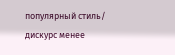популярный стиль/ дискурс менее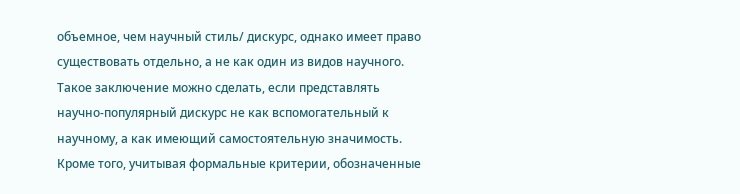объемное, чем научный стиль/ дискурс, однако имеет право существовать отдельно, а не как один из видов научного. Такое заключение можно сделать, если представлять научно-популярный дискурс не как вспомогательный к научному, а как имеющий самостоятельную значимость. Кроме того, учитывая формальные критерии, обозначенные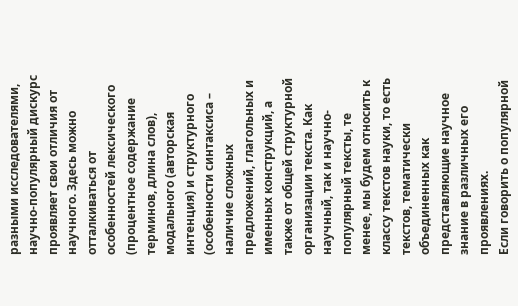разными исследователями, научно-популярный дискурс проявляет свои отличия от научного. Здесь можно отталкиваться от особенностей лексического (процентное содержание терминов, длина слов), модального (авторская интенция) и структурного (особенности синтаксиса – наличие сложных предложений, глагольных и именных конструкций, а также от общей структурной организации текста. Как научный, так и научно-популярный тексты, те менее, мы будем относить к классу текстов науки, то есть текстов, тематически объединенных как представляющие научное знание в различных его проявлениях.
Если говорить о популярной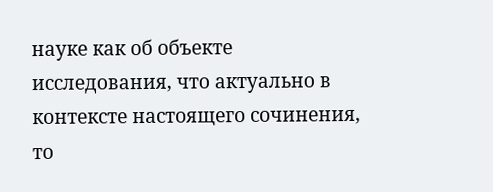науке как об объекте исследования, что актуально в контексте настоящего сочинения, то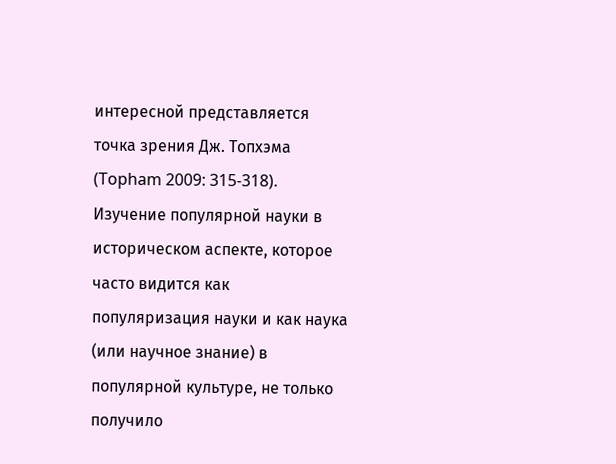интересной представляется точка зрения Дж. Топхэма (Topham 2009: 315-318). Изучение популярной науки в историческом аспекте, которое часто видится как популяризация науки и как наука (или научное знание) в популярной культуре, не только получило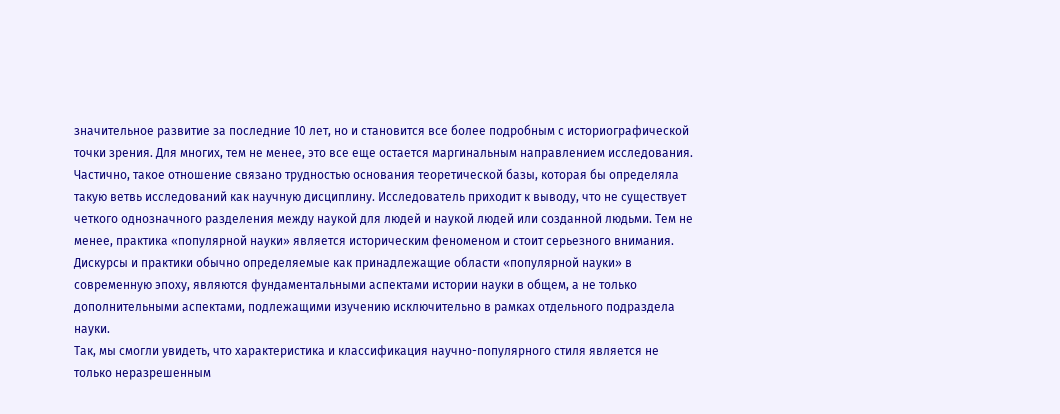значительное развитие за последние 10 лет, но и становится все более подробным с историографической точки зрения. Для многих, тем не менее, это все еще остается маргинальным направлением исследования. Частично, такое отношение связано трудностью основания теоретической базы, которая бы определяла такую ветвь исследований как научную дисциплину. Исследователь приходит к выводу, что не существует четкого однозначного разделения между наукой для людей и наукой людей или созданной людьми. Тем не менее, практика «популярной науки» является историческим феноменом и стоит серьезного внимания. Дискурсы и практики обычно определяемые как принадлежащие области «популярной науки» в современную эпоху, являются фундаментальными аспектами истории науки в общем, а не только дополнительными аспектами, подлежащими изучению исключительно в рамках отдельного подраздела науки.
Так, мы смогли увидеть, что характеристика и классификация научно-популярного стиля является не только неразрешенным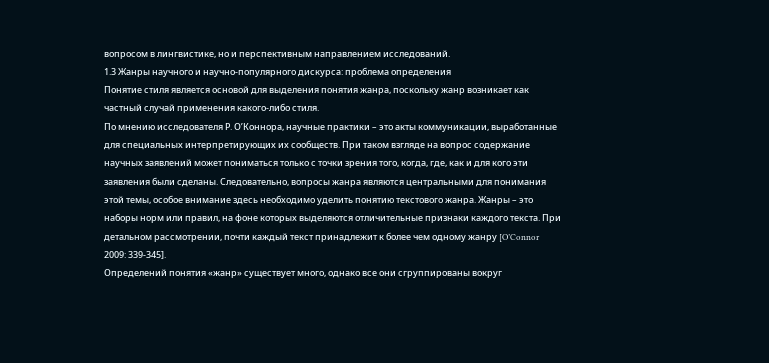вопросом в лингвистике, но и перспективным направлением исследований.
1.3 Жанры научного и научно-популярного дискурса: проблема определения
Понятие стиля является основой для выделения понятия жанра, поскольку жанр возникает как частный случай применения какого-либо стиля.
По мнению исследователя Р. О’Коннора, научные практики – это акты коммуникации, выработанные для специальных интерпретирующих их сообществ. При таком взгляде на вопрос содержание научных заявлений может пониматься только с точки зрения того, когда, где, как и для кого эти заявления были сделаны. Следовательно, вопросы жанра являются центральными для понимания этой темы, особое внимание здесь необходимо уделить понятию текстового жанра. Жанры – это наборы норм или правил, на фоне которых выделяются отличительные признаки каждого текста. При детальном рассмотрении, почти каждый текст принадлежит к более чем одному жанру [O’Connor 2009: 339-345].
Определений понятия «жанр» существует много, однако все они сгруппированы вокруг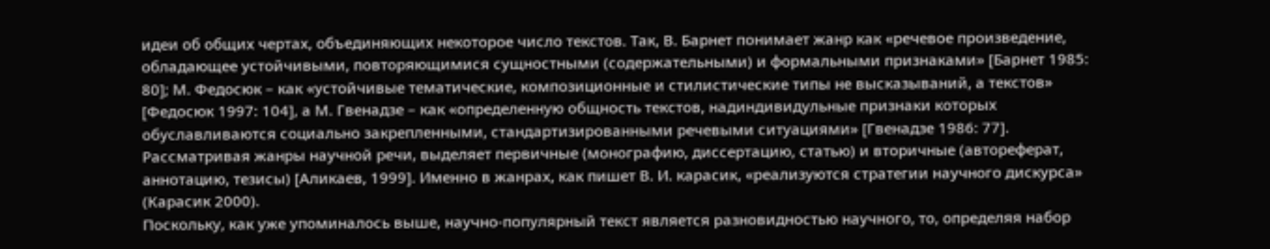идеи об общих чертах, объединяющих некоторое число текстов. Так, В. Барнет понимает жанр как «речевое произведение, обладающее устойчивыми, повторяющимися сущностными (содержательными) и формальными признаками» [Барнет 1985: 80]; М. Федосюк – как «устойчивые тематические, композиционные и стилистические типы не высказываний, а текстов» [Федосюк 1997: 104], а М. Гвенадзе – как «определенную общность текстов, надиндивидульные признаки которых обуславливаются социально закрепленными, стандартизированными речевыми ситуациями» [Гвенадзе 1986: 77].
Рассматривая жанры научной речи, выделяет первичные (монографию, диссертацию, статью) и вторичные (автореферат, аннотацию, тезисы) [Аликаев, 1999]. Именно в жанрах, как пишет В. И. карасик, «реализуются стратегии научного дискурса» (Карасик 2000).
Поскольку, как уже упоминалось выше, научно-популярный текст является разновидностью научного, то, определяя набор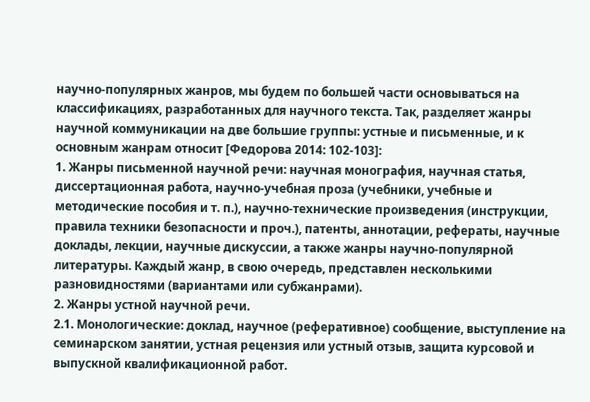научно-популярных жанров, мы будем по большей части основываться на классификациях, разработанных для научного текста. Так, разделяет жанры научной коммуникации на две большие группы: устные и письменные, и к основным жанрам относит [Федорова 2014: 102-103]:
1. Жанры письменной научной речи: научная монография, научная статья, диссертационная работа, научно-учебная проза (учебники, учебные и методические пособия и т. п.), научно-технические произведения (инструкции, правила техники безопасности и проч.), патенты, аннотации, рефераты, научные доклады, лекции, научные дискуссии, а также жанры научно-популярной литературы. Каждый жанр, в свою очередь, представлен несколькими разновидностями (вариантами или субжанрами).
2. Жанры устной научной речи.
2.1. Монологические: доклад, научное (реферативное) сообщение, выступление на семинарском занятии, устная рецензия или устный отзыв, защита курсовой и выпускной квалификационной работ.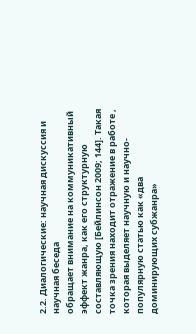2.2. Диалогические: научная дискуссия и научная беседа
обращает внимание на коммуникативный эффект жанра, как его структурную составляющую [Бейлинсон 2009; 144]. Такая точка зрения находит отражение в работе , которая выделяет научную и научно-популярную статью как «два доминирующих субжанра»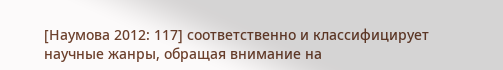[Наумова 2012: 117] соответственно и классифицирует научные жанры, обращая внимание на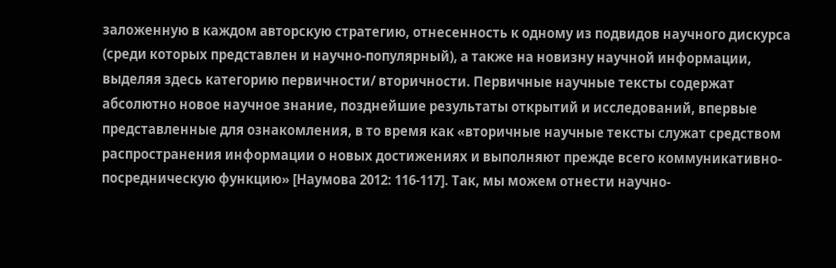заложенную в каждом авторскую стратегию, отнесенность к одному из подвидов научного дискурса (среди которых представлен и научно-популярный), а также на новизну научной информации, выделяя здесь категорию первичности/ вторичности. Первичные научные тексты содержат абсолютно новое научное знание, позднейшие результаты открытий и исследований, впервые представленные для ознакомления, в то время как «вторичные научные тексты служат средством распространения информации о новых достижениях и выполняют прежде всего коммуникативно-посредническую функцию» [Наумова 2012: 116-117]. Так, мы можем отнести научно-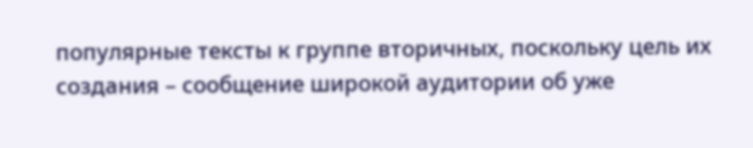популярные тексты к группе вторичных, поскольку цель их создания – сообщение широкой аудитории об уже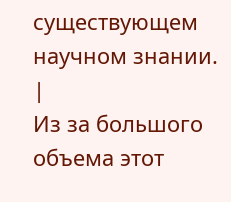существующем научном знании.
|
Из за большого объема этот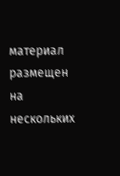материал размещен на нескольких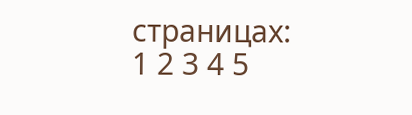страницах:
1 2 3 4 5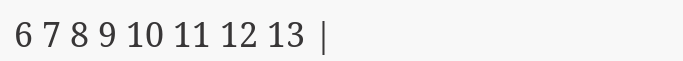6 7 8 9 10 11 12 13 |